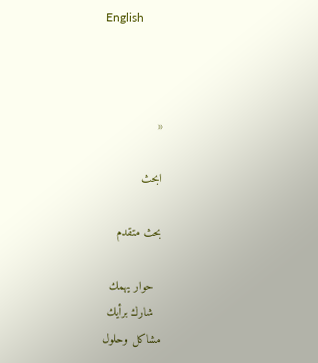English



«

ابحث

بحث متقدم

  حوار يهمك
  شارك برأيك
مشاكل وحلول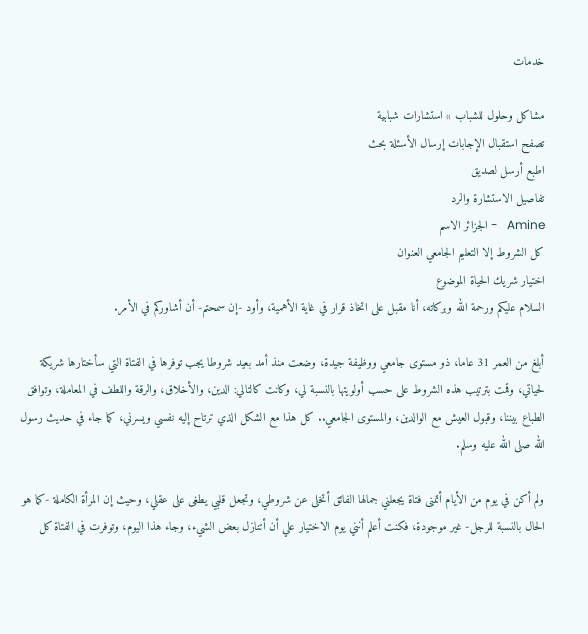خدمات

مشاكل وحلول للشباب » استشارات شبابية
تصفح استقبال الإجابات إرسال الأسئلة بحث
اطبع أرسل لصديق
تفاصيل الاستشارة والرد
Amine   - الجزائر الاسم
كل الشروط إلا التعليم الجامعي العنوان
اختيار شريك الحياة الموضوع
السلام عليكم ورحمة الله وبركاته، أنا مقبل على اتخاذ قرار في غاية الأهمية، وأود -إن سمحتم- أن أشاوركم في الأمر.

أبلغ من العمر 31 عاما، ذو مستوى جامعي ووظيفة جيدة، وضعت منذ أمد بعيد شروطا يجب توفرها في الفتاة التي سأختارها شريكة لحياتي، وقمت بترتيب هذه الشروط على حسب أولويتها بالنسبة لي، وكانت كالتالي: الدين، والأخلاق، والرقة واللطف في المعاملة، وتوافق الطباع بيننا، وقبول العيش مع الوالدين، والمستوى الجامعي.. كل هذا مع الشكل الذي ترتاح إليه نفسي ويسرني، كما جاء في حديث رسول الله صلى الله عليه وسلم.

ولم أكن في يوم من الأيام أتمنى فتاة يجعلني جمالها الفائق أتخلى عن شروطي، وتجعل قلبي يطغى على عقلي، وحيث إن المرأة الكاملة -كما هو الحال بالنسبة للرجل- غير موجودة، فكنت أعلم أنني يوم الاختيار علي أن أتنازل بعض الشيء، وجاء هذا اليوم، وتوفرت في الفتاة كل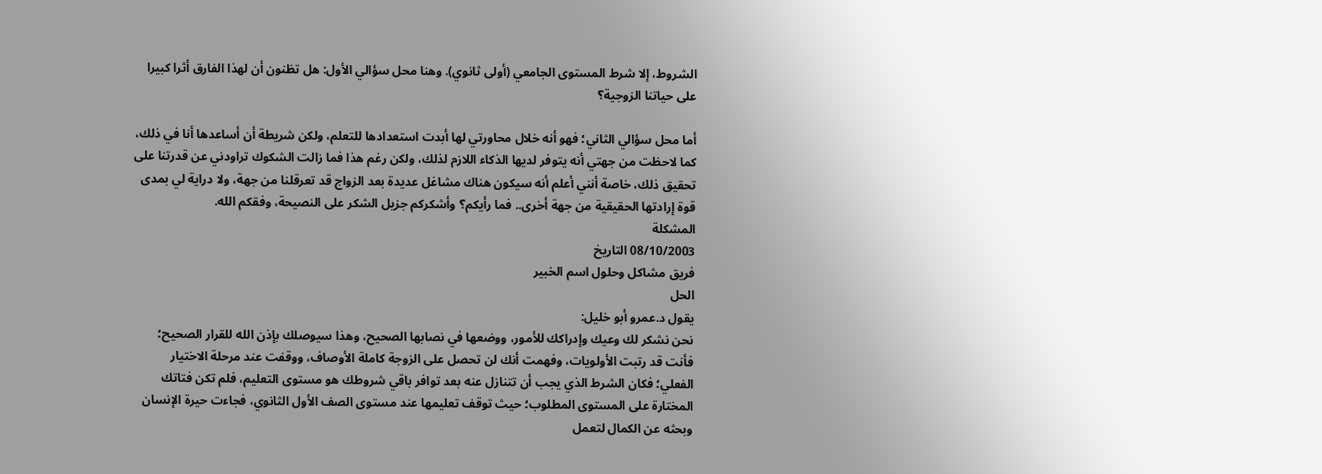الشروط، إلا شرط المستوى الجامعي (أولى ثانوي). وهنا محل سؤالي الأول: هل تظنون أن لهذا الفارق أثرا كبيرا على حياتنا الزوجية؟

أما محل سؤالي الثاني؛ فهو أنه خلال محاورتي لها أبدت استعدادها للتعلم، ولكن شريطة أن أساعدها أنا في ذلك، كما لاحظت من جهتي أنه يتوفر لديها الذكاء اللازم لذلك، ولكن رغم هذا فما زالت الشكوك تراودني عن قدرتنا على تحقيق ذلك، خاصة أنني أعلم أنه سيكون هناك مشاغل عديدة بعد الزواج قد تعرقلنا من جهة، ولا دراية لي بمدى قوة إرادتها الحقيقية من جهة أخرى.. فما رأيكم؟ وأشكركم جزيل الشكر على النصيحة، وفقكم الله.
المشكلة
08/10/2003 التاريخ
فريق مشاكل وحلول اسم الخبير
الحل
يقول د.عمرو أبو خليل:
نحن نشكر لك وعيك وإدراكك للأمور، ووضعها في نصابها الصحيح، وهذا سيوصلك بإذن الله للقرار الصحيح؛ فأنت قد رتبت الأولويات، وفهمت أنك لن تحصل على الزوجة كاملة الأوصاف، ووقفت عند مرحلة الاختيار الفعلي؛ فكان الشرط الذي يجب أن تتنازل عنه بعد توافر باقي شروطك هو مستوى التعليم، فلم تكن فتاتك المختارة على المستوى المطلوب؛ حيث توقف تعليمها عند مستوى الصف الأول الثانوي، فجاءت حيرة الإنسان وبحثه عن الكمال لتعمل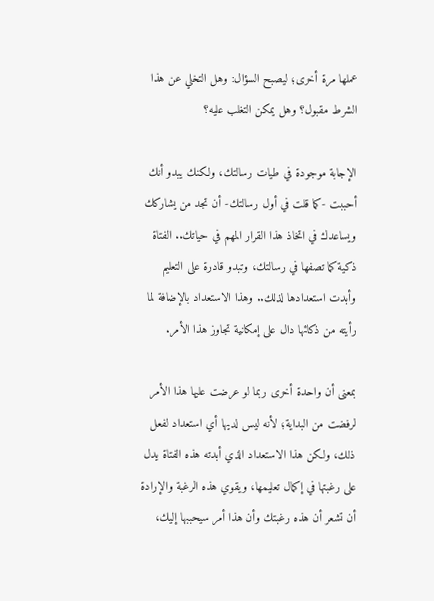عملها مرة أخرى؛ ليصبح السؤال: وهل التخلي عن هذا الشرط مقبول؟ وهل يمكن التغلب عليه؟

الإجابة موجودة في طيات رسالتك، ولكنك يبدو أنك أحببت -كما قلت في أول رسالتك- أن تجد من يشاركك ويساعدك في اتخاذ هذا القرار المهم في حياتك.. الفتاة ذكية كما تصفها في رسالتك، وتبدو قادرة على التعليم وأبدت استعدادها لذلك.. وهذا الاستعداد بالإضافة لما رأيته من ذكائها دال على إمكانية تجاوز هذا الأمر.

بمعنى أن واحدة أخرى ربما لو عرضت عليها هذا الأمر لرفضت من البداية؛ لأنه ليس لديها أي استعداد لفعل ذلك، ولكن هذا الاستعداد الذي أبدته هذه الفتاة يدل على رغبتها في إكمال تعليمها، ويقوي هذه الرغبة والإرادة أن تشعر أن هذه رغبتك وأن هذا أمر سيحببها إليك،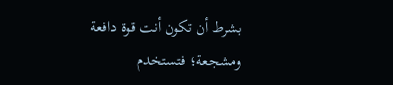بشرط أن تكون أنت قوة دافعة ومشجعة؛ فتستخدم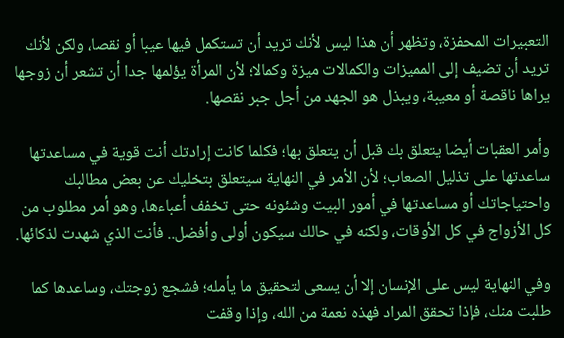التعبيرات المحفزة، وتظهر أن هذا ليس لأنك تريد أن تستكمل فيها عيبا أو نقصا، ولكن لأنك تريد أن تضيف إلى المميزات والكمالات ميزة وكمالا؛ لأن المرأة يؤلمها جدا أن تشعر أن زوجها يراها ناقصة أو معيبة، ويبذل هو الجهد من أجل جبر نقصها.

وأمر العقبات أيضا يتعلق بك قبل أن يتعلق بها؛ فكلما كانت إرادتك أنت قوية في مساعدتها ساعدتها على تذليل الصعاب؛ لأن الأمر في النهاية سيتعلق بتخليك عن بعض مطالبك واحتياجاتك أو مساعدتها في أمور البيت وشئونه حتى تخفف أعباءها، وهو أمر مطلوب من كل الأزواج في كل الأوقات، ولكنه في حالك سيكون أولى وأفضل.. فأنت الذي شهدت لذكائها.

وفي النهاية ليس على الإنسان إلا أن يسعى لتحقيق ما يأمله؛ فشجع زوجتك، وساعدها كما طلبت منك، فإذا تحقق المراد فهذه نعمة من الله، وإذا وقفت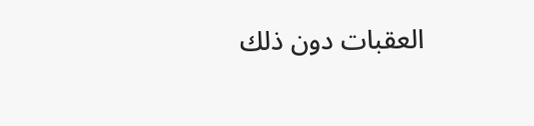العقبات دون ذلك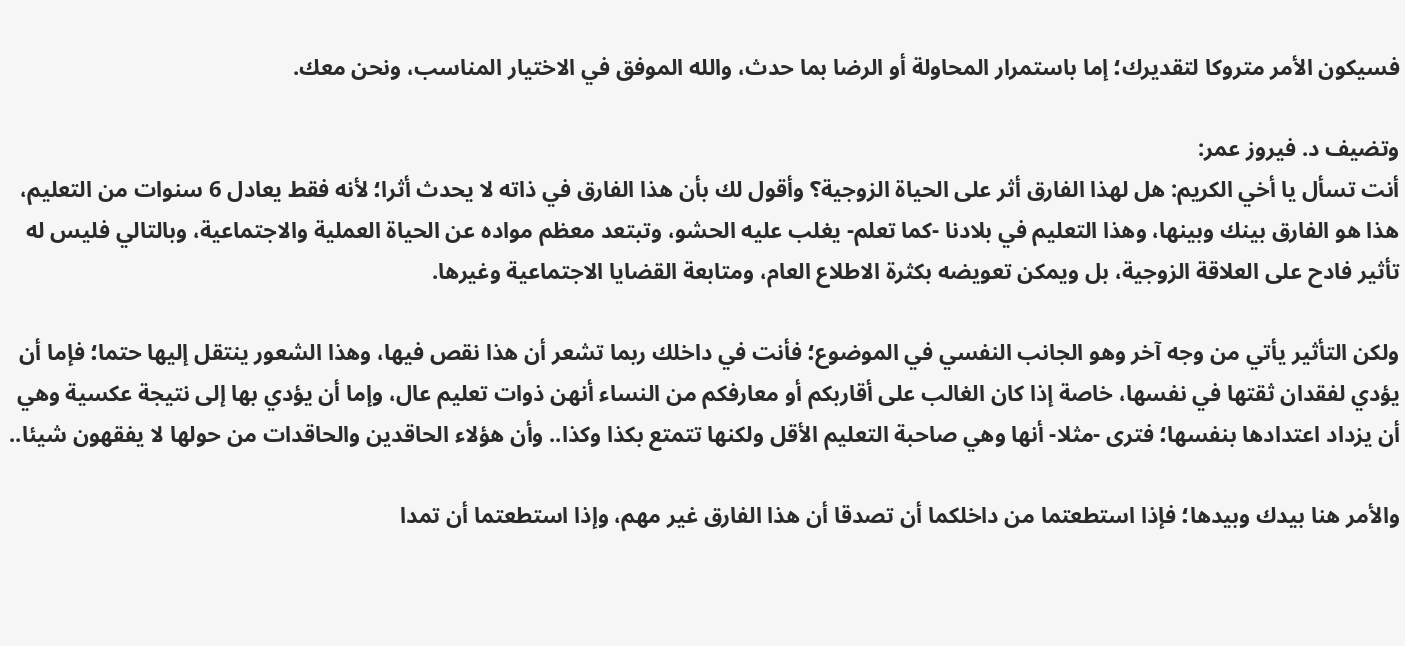فسيكون الأمر متروكا لتقديرك؛ إما باستمرار المحاولة أو الرضا بما حدث، والله الموفق في الاختيار المناسب، ونحن معك.

وتضيف د. فيروز عمر:
أنت تسأل يا أخي الكريم: هل لهذا الفارق أثر على الحياة الزوجية؟ وأقول لك بأن هذا الفارق في ذاته لا يحدث أثرا؛ لأنه فقط يعادل 6 سنوات من التعليم، هذا هو الفارق بينك وبينها، وهذا التعليم في بلادنا -كما تعلم- يغلب عليه الحشو، وتبتعد معظم مواده عن الحياة العملية والاجتماعية، وبالتالي فليس له تأثير فادح على العلاقة الزوجية، بل ويمكن تعويضه بكثرة الاطلاع العام، ومتابعة القضايا الاجتماعية وغيرها.

ولكن التأثير يأتي من وجه آخر وهو الجانب النفسي في الموضوع؛ فأنت في داخلك ربما تشعر أن هذا نقص فيها، وهذا الشعور ينتقل إليها حتما؛ فإما أن يؤدي لفقدان ثقتها في نفسها، خاصة إذا كان الغالب على أقاربكم أو معارفكم من النساء أنهن ذوات تعليم عال، وإما أن يؤدي بها إلى نتيجة عكسية وهي أن يزداد اعتدادها بنفسها؛ فترى -مثلا- أنها وهي صاحبة التعليم الأقل ولكنها تتمتع بكذا وكذا.. وأن هؤلاء الحاقدين والحاقدات من حولها لا يفقهون شيئا..

والأمر هنا بيدك وبيدها؛ فإذا استطعتما من داخلكما أن تصدقا أن هذا الفارق غير مهم، وإذا استطعتما أن تمدا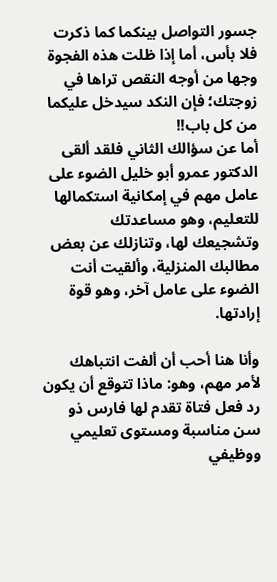جسور التواصل بينكما كما ذكرت فلا بأس، أما إذا ظلت هذه الفجوة وجها من أوجه النقص تراها في زوجتك؛ فإن النكد سيدخل عليكما من كل باب!!
أما عن سؤالك الثاني فلقد ألقى الدكتور عمرو أبو خليل الضوء على عامل مهم في إمكانية استكمالها للتعليم، وهو مساعدتك وتشجيعك لها، وتنازلك عن بعض مطالبك المنزلية، وألقيت أنت الضوء على عامل آخر، وهو قوة إرادتها.

وأنا هنا أحب أن ألفت انتباهك لأمر مهم، وهو: ماذا تتوقع أن يكون رد فعل فتاة تقدم لها فارس ذو سن مناسبة ومستوى تعليمي ووظيفي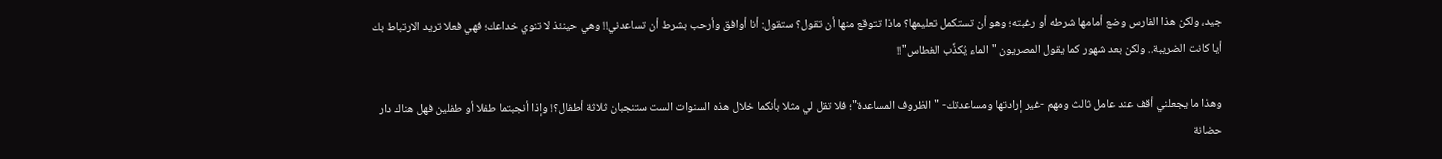جيد، ولكن هذا الفارس وضع أمامها شرطه أو رغبته؛ وهو أن تستكمل تعليمها؟ ماذا تتوقع منها أن تقول؟ ستقول: أنا أوافق وأرحب بشرط أن تساعدني!! وهي حينئذ لا تنوي خداعك؛ فهي فعلا تريد الارتباط بك أيا كانت الضريبة.. ولكن بعد شهور كما يقول المصريون "الماء يُكذِّب الغطاس"!!

وهذا ما يجعلني أقف عند عامل ثالث ومهم -غير إرادتها ومساعدتك- "الظروف المساعدة"؛ فلا تقل لي مثلا بأنكما خلال هذه السنوات الست ستنجبان ثلاثة أطفال؟! وإذا أنجبتما طفلا أو طفلين فهل هناك دار حضانة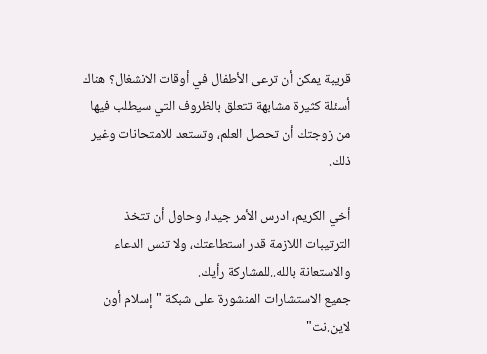قريبة يمكن أن ترعى الأطفال في أوقات الانشغال؟ هناك أسئلة كثيرة مشابهة تتعلق بالظروف التي سيطلب فيها من زوجتك أن تحصل العلم، وتستعد للامتحانات وغير ذلك.

أخي الكريم، ادرس الأمر جيدا، وحاول أن تتخذ الترتيبات اللازمة قدر استطاعتك، ولا تنس الدعاء والاستعانة بالله..للمشاركة رأيك.
جميع الاستشارات المنشورة على شبكة "إسلام أون لاين.نت"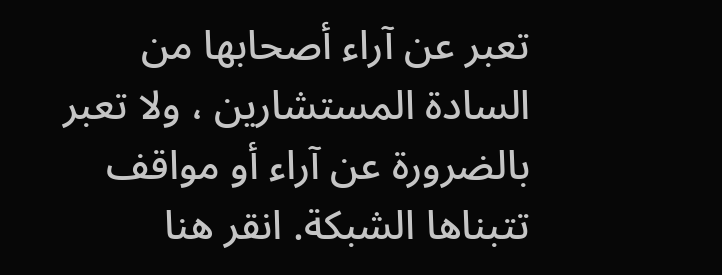تعبر عن آراء أصحابها من السادة المستشارين ، ولا تعبر بالضرورة عن آراء أو مواقف تتبناها الشبكة. انقر هنا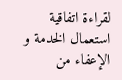لقراءة اتفاقية استعمال الخدمة و الإعفاء من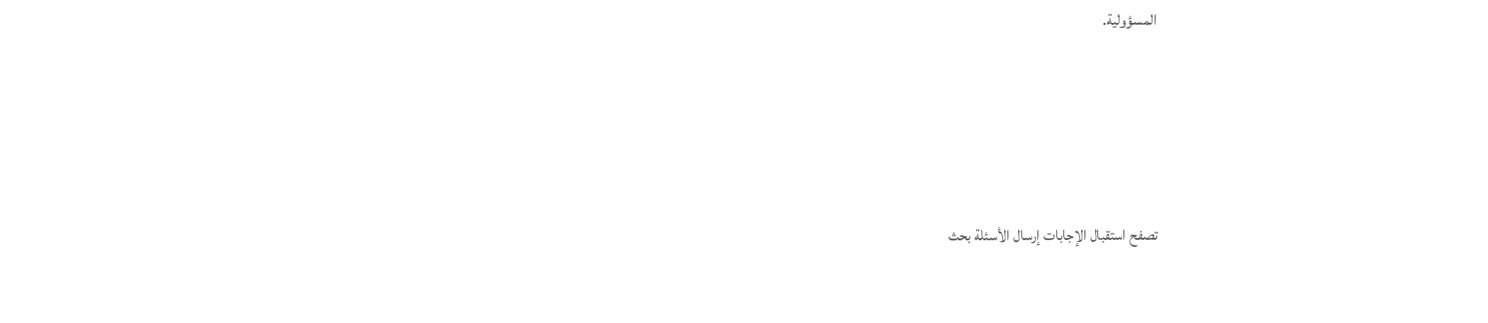المسؤولية.







تصفح استقبال الإجابات إرسال الأسئلة بحث